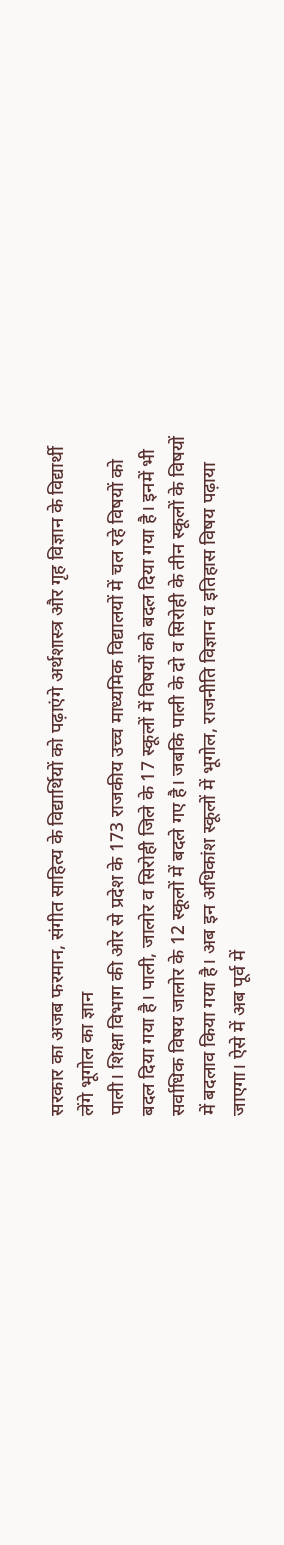सरकार का अजब फरमान, संगीत साहित्य के विद्यार्थियों को पढ़ाएंगे अर्थशास्त्र और गृह विज्ञान के विद्यार्थी लेंगे भूगोल का ज्ञान
पाली। शिक्षा विभाग की ओर से प्रदेश के 173 राजकीय उच्च माध्यमिक विद्यालयों में चल रहे विषयों को बदल दिया गया है। पाली, जालोर व सिरोही जिले के 17 स्कूलों में विषयों को बदल दिया गया है। इनमें भी सर्वाधिक विषय जालोर के 12 स्कूलों में बदले गए है। जबकि पाली के दो व सिरोही के तीन स्कूलों के विषयों में बदलाव किया गया है। अब इन अधिकांश स्कूलों में भूगोल, राजनीति विज्ञान व इतिहास विषय पढ़ाया जाएगा। ऐसे में अब पूर्व में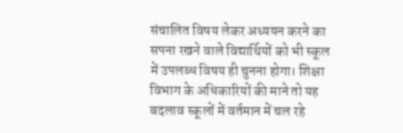संचालित विषय लेकर अध्ययन करने का सपना रखने वाले विद्यार्थियों को भी स्कूल में उपलब्ध विषय ही चुनना होगा। शिक्षा विभाग के अधिकारियों की माने तो यह बदलाव स्कूलों में वर्तमान में चल रहे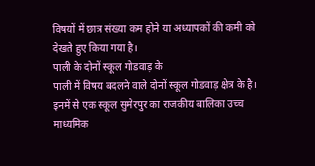विषयों में छात्र संख्या कम होने या अध्यापकों की कमी को देखते हुए किया गया है।
पाली के दोनों स्कूल गोडवाड़ के
पाली में विषय बदलने वाले दोनों स्कूल गोडवाड़ क्षेत्र के है। इनमें से एक स्कूल सुमेरपुर का राजकीय बालिका उच्च माध्यमिक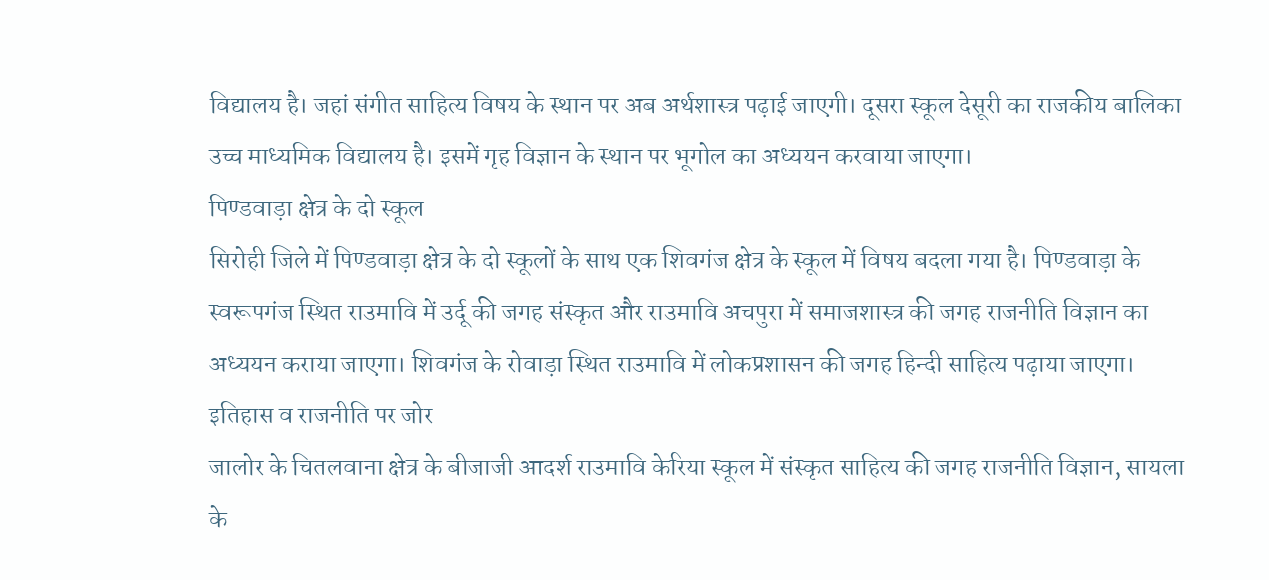विद्यालय है। जहां संगीत साहित्य विषय के स्थान पर अब अर्थशास्त्र पढ़ाई जाएगी। दूसरा स्कूल देसूरी का राजकीय बालिका उच्च माध्यमिक विद्यालय है। इसमें गृह विज्ञान के स्थान पर भूगोल का अध्ययन करवाया जाएगा।
पिण्डवाड़ा क्षेत्र के दो स्कूल
सिरोही जिले में पिण्डवाड़ा क्षेत्र के दो स्कूलों के साथ एक शिवगंज क्षेत्र के स्कूल में विषय बदला गया है। पिण्डवाड़ा के स्वरूपगंज स्थित राउमावि में उर्दू की जगह संस्कृत और राउमावि अचपुरा में समाजशास्त्र की जगह राजनीति विज्ञान का अध्ययन कराया जाएगा। शिवगंज के रोवाड़ा स्थित राउमावि में लोकप्रशासन की जगह हिन्दी साहित्य पढ़ाया जाएगा।
इतिहास व राजनीति पर जोर
जालोर के चितलवाना क्षेत्र के बीजाजी आदर्श राउमावि केरिया स्कूल में संस्कृत साहित्य की जगह राजनीति विज्ञान, सायला के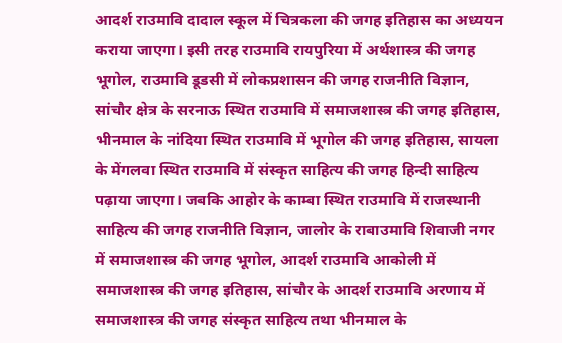आदर्श राउमावि दादाल स्कूल में चित्रकला की जगह इतिहास का अध्ययन कराया जाएगा। इसी तरह राउमावि रायपुरिया में अर्थशास्त्र की जगह भूगोल, राउमावि डूडसी में लोकप्रशासन की जगह राजनीति विज्ञान, सांचौर क्षेत्र के सरनाऊ स्थित राउमावि में समाजशास्त्र की जगह इतिहास, भीनमाल के नांदिया स्थित राउमावि में भूगोल की जगह इतिहास, सायला के मेंगलवा स्थित राउमावि में संस्कृत साहित्य की जगह हिन्दी साहित्य पढ़ाया जाएगा। जबकि आहोर के काम्बा स्थित राउमावि में राजस्थानी साहित्य की जगह राजनीति विज्ञान, जालोर के राबाउमावि शिवाजी नगर में समाजशास्त्र की जगह भूगोल, आदर्श राउमावि आकोली में समाजशास्त्र की जगह इतिहास, सांचौर के आदर्श राउमावि अरणाय में समाजशास्त्र की जगह संस्कृत साहित्य तथा भीनमाल के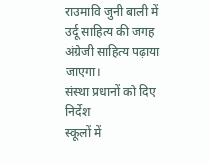राउमावि जुनी बाली में उर्दू साहित्य की जगह अंग्रेजी साहित्य पढ़ाया जाएगा।
संस्था प्रधानों को दिए निर्देश
स्कूलों में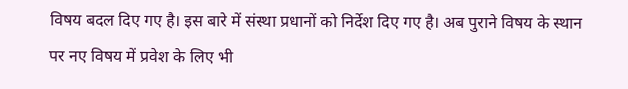विषय बदल दिए गए है। इस बारे में संस्था प्रधानों को निर्देश दिए गए है। अब पुराने विषय के स्थान पर नए विषय में प्रवेश के लिए भी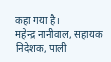कहा गया है।
महेन्द्र नानीवाल, सहायक निदेशक, पाली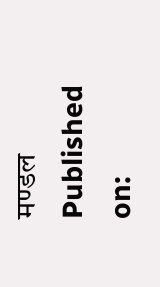मण्डल
Published on: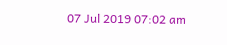07 Jul 2019 07:02 am